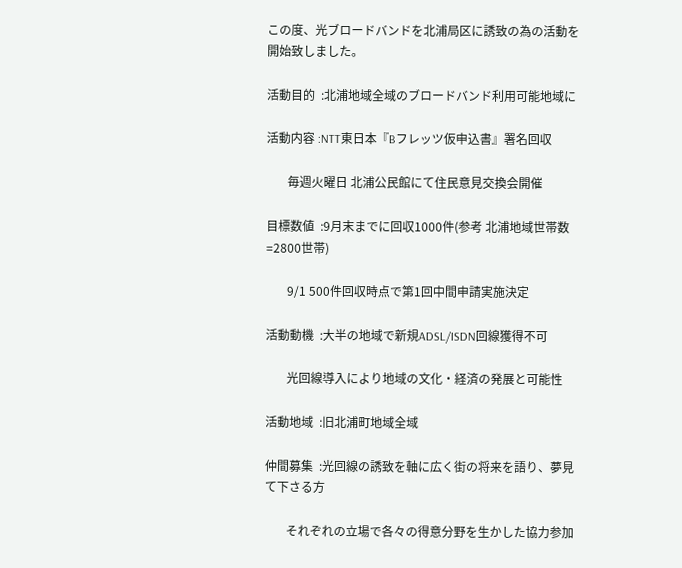この度、光ブロードバンドを北浦局区に誘致の為の活動を開始致しました。

活動目的  :北浦地域全域のブロードバンド利用可能地域に

活動内容 :NTT東日本『Bフレッツ仮申込書』署名回収

       毎週火曜日 北浦公民館にて住民意見交換会開催

目標数値  :9月末までに回収1000件(参考 北浦地域世帯数=2800世帯)

       9/1 500件回収時点で第1回中間申請実施決定

活動動機  :大半の地域で新規ADSL/ISDN回線獲得不可

       光回線導入により地域の文化・経済の発展と可能性

活動地域  :旧北浦町地域全域

仲間募集  :光回線の誘致を軸に広く街の将来を語り、夢見て下さる方

       それぞれの立場で各々の得意分野を生かした協力参加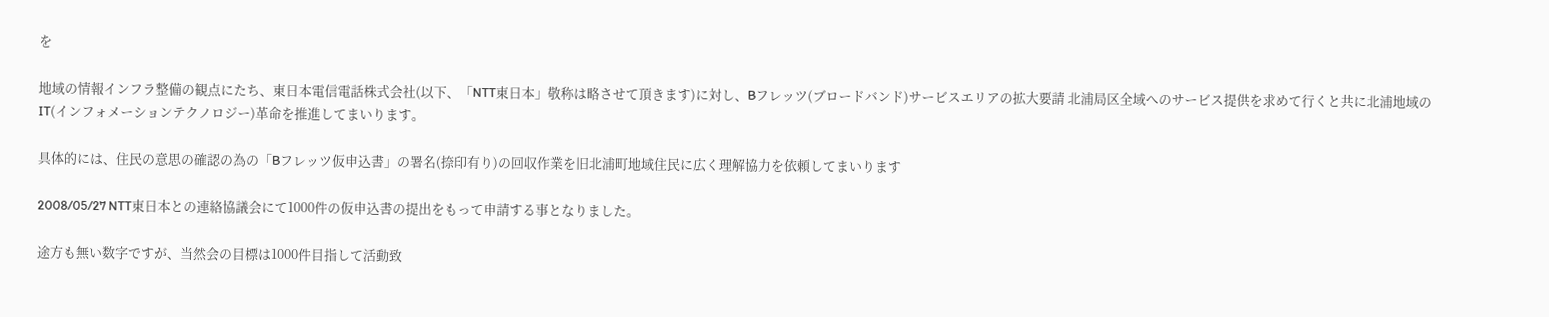を

地域の情報インフラ整備の観点にたち、東日本電信電話株式会社(以下、「NTT東日本」敬称は略させて頂きます)に対し、Bフレッツ(ブロードバンド)サービスエリアの拡大要請 北浦局区全域へのサービス提供を求めて行くと共に北浦地域のIT(インフォメーションテクノロジー)革命を推進してまいります。

具体的には、住民の意思の確認の為の「Bフレッツ仮申込書」の署名(捺印有り)の回収作業を旧北浦町地域住民に広く理解協力を依頼してまいります

2008/05/27 NTT東日本との連絡協議会にて1000件の仮申込書の提出をもって申請する事となりました。

途方も無い数字ですが、当然会の目標は1000件目指して活動致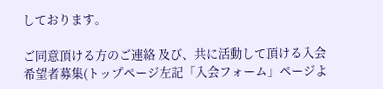しております。

ご同意頂ける方のご連絡 及び、共に活動して頂ける入会希望者募集(トップページ左記「入会フォーム」ページよ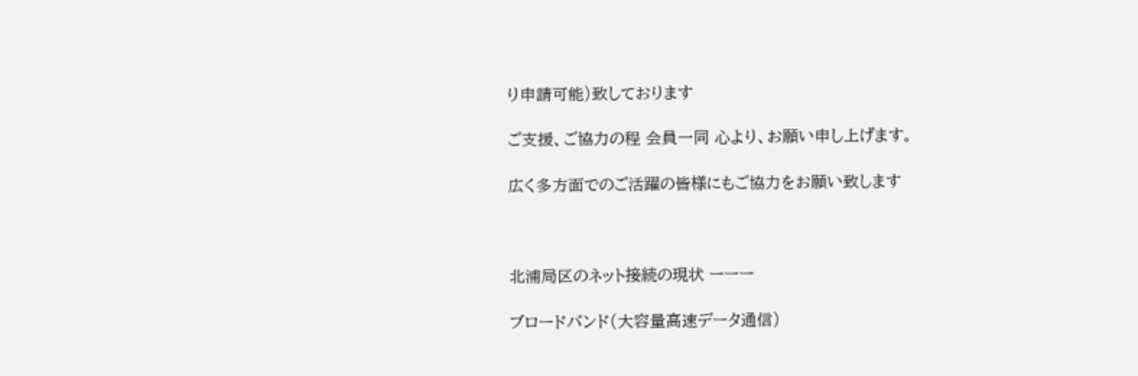り申請可能)致しております

ご支援、ご協力の程 会員一同 心より、お願い申し上げます。

広く多方面でのご活躍の皆様にもご協力をお願い致します



北浦局区のネット接続の現状 ーーー

ブロードバンド(大容量高速データ通信)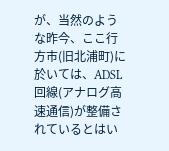が、当然のような昨今、ここ行方市(旧北浦町)に於いては、ADSL回線(アナログ高速通信)が整備されているとはい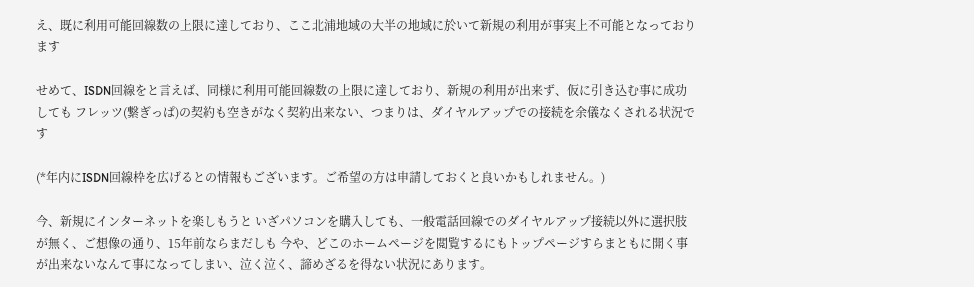え、既に利用可能回線数の上限に達しており、ここ北浦地域の大半の地域に於いて新規の利用が事実上不可能となっております

せめて、ISDN回線をと言えば、同様に利用可能回線数の上限に達しており、新規の利用が出来ず、仮に引き込む事に成功しても フレッツ(繋ぎっぱ)の契約も空きがなく契約出来ない、つまりは、ダイヤルアップでの接続を余儀なくされる状況です

(*年内にISDN回線枠を広げるとの情報もございます。ご希望の方は申請しておくと良いかもしれません。)

今、新規にインターネットを楽しもうと いざパソコンを購入しても、一般電話回線でのダイヤルアップ接続以外に選択肢が無く、ご想像の通り、15年前ならまだしも 今や、どこのホームページを閲覧するにもトップページすらまともに開く事が出来ないなんて事になってしまい、泣く泣く、諦めざるを得ない状況にあります。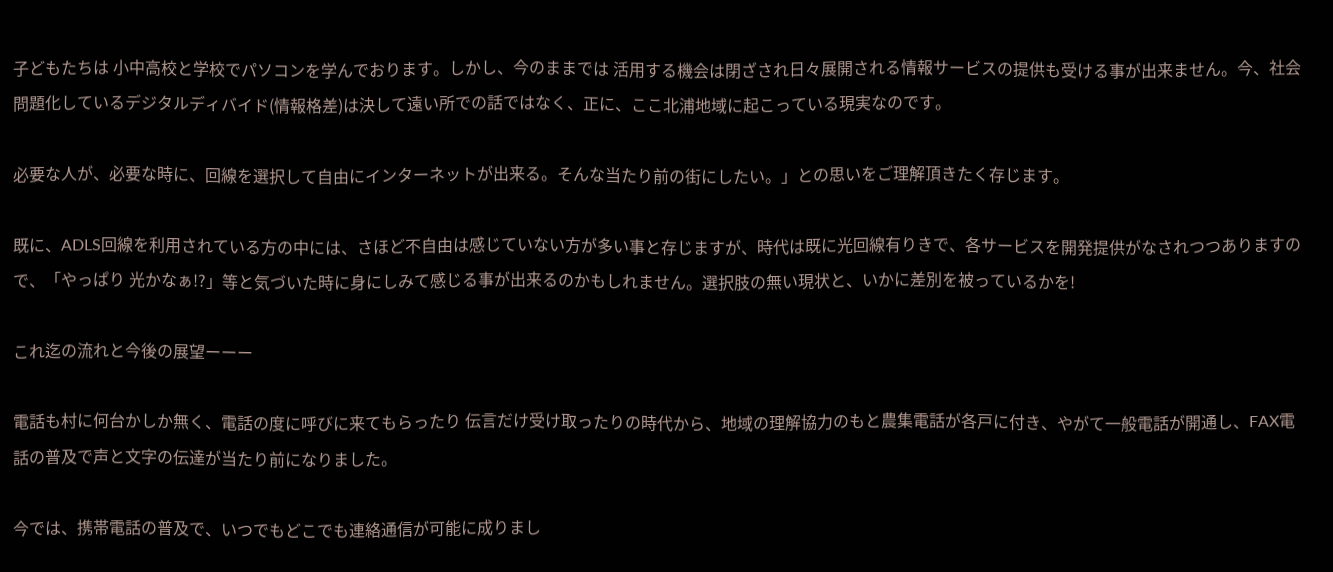子どもたちは 小中高校と学校でパソコンを学んでおります。しかし、今のままでは 活用する機会は閉ざされ日々展開される情報サービスの提供も受ける事が出来ません。今、社会問題化しているデジタルディバイド(情報格差)は決して遠い所での話ではなく、正に、ここ北浦地域に起こっている現実なのです。

必要な人が、必要な時に、回線を選択して自由にインターネットが出来る。そんな当たり前の街にしたい。」との思いをご理解頂きたく存じます。

既に、ADLS回線を利用されている方の中には、さほど不自由は感じていない方が多い事と存じますが、時代は既に光回線有りきで、各サービスを開発提供がなされつつありますので、「やっぱり 光かなぁ!?」等と気づいた時に身にしみて感じる事が出来るのかもしれません。選択肢の無い現状と、いかに差別を被っているかを!

これ迄の流れと今後の展望ーーー

電話も村に何台かしか無く、電話の度に呼びに来てもらったり 伝言だけ受け取ったりの時代から、地域の理解協力のもと農集電話が各戸に付き、やがて一般電話が開通し、FAX電話の普及で声と文字の伝達が当たり前になりました。

今では、携帯電話の普及で、いつでもどこでも連絡通信が可能に成りまし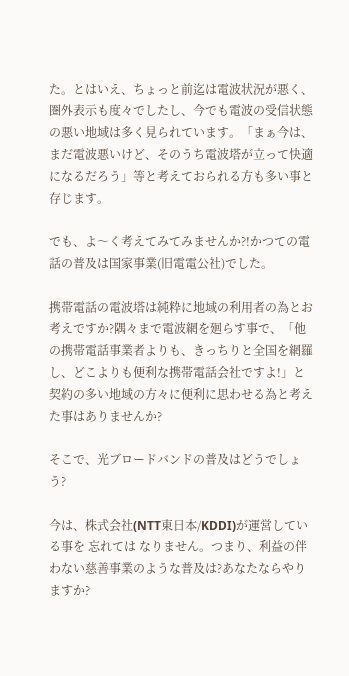た。とはいえ、ちょっと前迄は電波状況が悪く、圏外表示も度々でしたし、今でも電波の受信状態の悪い地域は多く見られています。「まぁ今は、まだ電波悪いけど、そのうち電波塔が立って快適になるだろう」等と考えておられる方も多い事と存じます。

でも、よ〜く考えてみてみませんか?!かつての電話の普及は国家事業(旧電電公社)でした。

携帯電話の電波塔は純粋に地域の利用者の為とお考えですか?隅々まで電波網を廻らす事で、「他の携帯電話事業者よりも、きっちりと全国を網羅し、どこよりも便利な携帯電話会社ですよ!」と契約の多い地域の方々に便利に思わせる為と考えた事はありませんか?

そこで、光ブロードバンドの普及はどうでしょう?

今は、株式会社(NTT東日本/KDDI)が運営している事を 忘れては なりません。つまり、利益の伴わない慈善事業のような普及は?あなたならやりますか?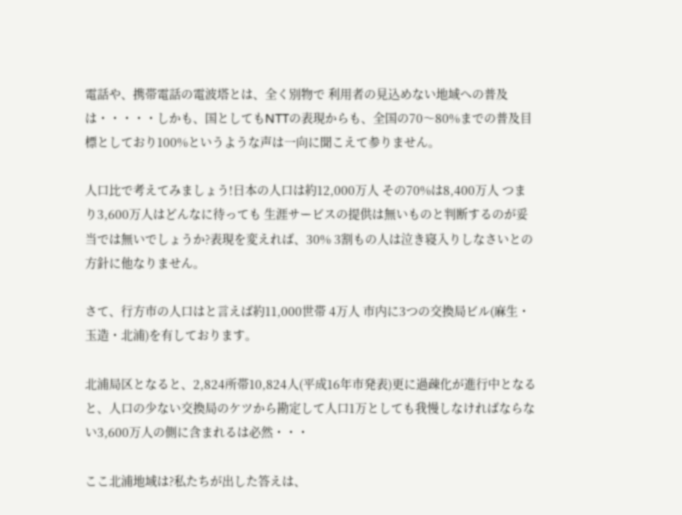電話や、携帯電話の電波塔とは、全く別物で 利用者の見込めない地域への普及は・・・・・しかも、国としてもNTTの表現からも、全国の70〜80%までの普及目標としており100%というような声は一向に聞こえて参りません。

人口比で考えてみましょう!日本の人口は約12,000万人 その70%は8,400万人 つまり3,600万人はどんなに待っても 生涯サービスの提供は無いものと判断するのが妥当では無いでしょうか?表現を変えれば、30% 3割もの人は泣き寝入りしなさいとの方針に他なりません。

さて、行方市の人口はと言えば約11,000世帯 4万人 市内に3つの交換局ビル(麻生・玉造・北浦)を有しております。

北浦局区となると、2,824所帯10,824人(平成16年市発表)更に過疎化が進行中となると、人口の少ない交換局のケツから勘定して人口1万としても我慢しなければならない3,600万人の側に含まれるは必然・・・

ここ北浦地域は?私たちが出した答えは、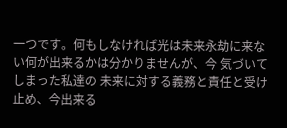一つです。何もしなければ光は未来永劫に来ない何が出来るかは分かりませんが、今 気づいてしまった私達の 未来に対する義務と責任と受け止め、今出来る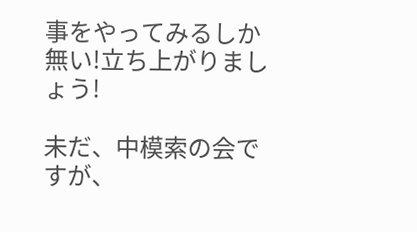事をやってみるしか無い!立ち上がりましょう!

未だ、中模索の会ですが、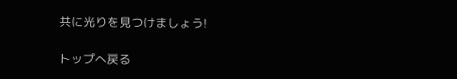共に光りを見つけましょう!

トップへ戻る